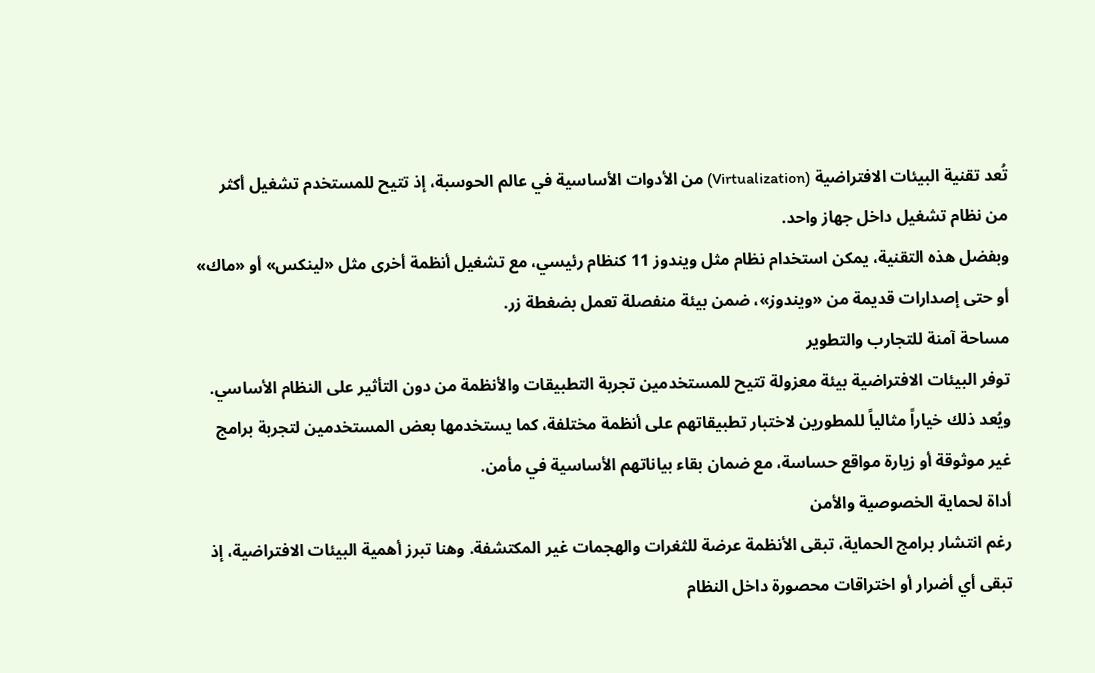تُعد تقنية البيئات الافتراضية (Virtualization) من الأدوات الأساسية في عالم الحوسبة، إذ تتيح للمستخدم تشغيل أكثر من نظام تشغيل داخل جهاز واحد.
وبفضل هذه التقنية، يمكن استخدام نظام مثل ويندوز 11 كنظام رئيسي، مع تشغيل أنظمة أخرى مثل «لينكس» أو «ماك» أو حتى إصدارات قديمة من «ويندوز»، ضمن بيئة منفصلة تعمل بضغطة زر.
مساحة آمنة للتجارب والتطوير
توفر البيئات الافتراضية بيئة معزولة تتيح للمستخدمين تجربة التطبيقات والأنظمة من دون التأثير على النظام الأساسي.
ويُعد ذلك خياراً مثالياً للمطورين لاختبار تطبيقاتهم على أنظمة مختلفة، كما يستخدمها بعض المستخدمين لتجربة برامج غير موثوقة أو زيارة مواقع حساسة، مع ضمان بقاء بياناتهم الأساسية في مأمن.
أداة لحماية الخصوصية والأمن
رغم انتشار برامج الحماية، تبقى الأنظمة عرضة للثغرات والهجمات غير المكتشفة. وهنا تبرز أهمية البيئات الافتراضية، إذ تبقى أي أضرار أو اختراقات محصورة داخل النظام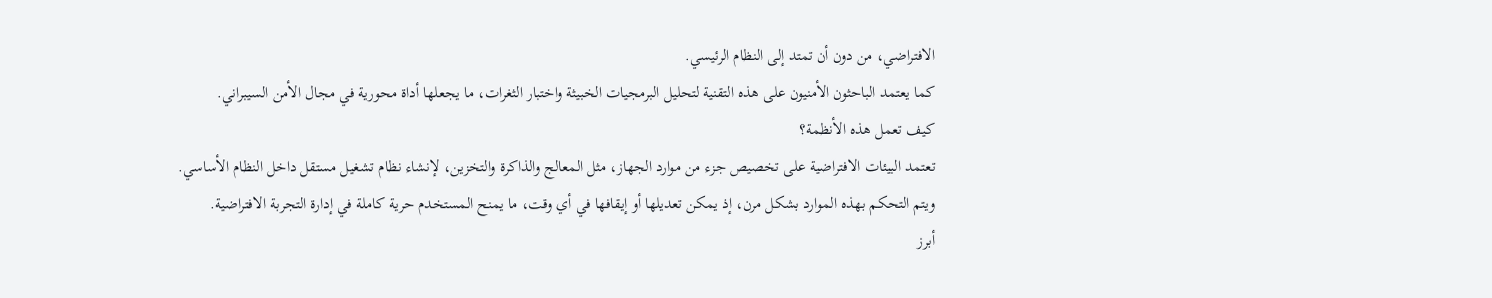الافتراضي، من دون أن تمتد إلى النظام الرئيسي.
كما يعتمد الباحثون الأمنيون على هذه التقنية لتحليل البرمجيات الخبيثة واختبار الثغرات، ما يجعلها أداة محورية في مجال الأمن السيبراني.
كيف تعمل هذه الأنظمة؟
تعتمد البيئات الافتراضية على تخصيص جزء من موارد الجهاز، مثل المعالج والذاكرة والتخزين، لإنشاء نظام تشغيل مستقل داخل النظام الأساسي.
ويتم التحكم بهذه الموارد بشكل مرن، إذ يمكن تعديلها أو إيقافها في أي وقت، ما يمنح المستخدم حرية كاملة في إدارة التجربة الافتراضية.
أبرز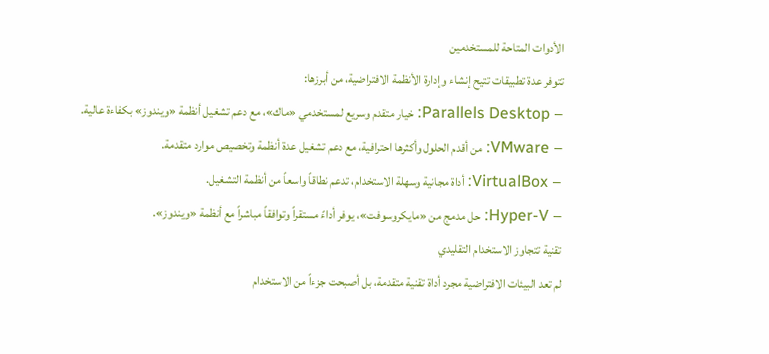الأدوات المتاحة للمستخدمين
تتوفر عدة تطبيقات تتيح إنشاء وإدارة الأنظمة الافتراضية، من أبرزها:
– Parallels Desktop: خيار متقدم وسريع لمستخدمي «ماك»، مع دعم تشغيل أنظمة «ويندوز» بكفاءة عالية.
– VMware: من أقدم الحلول وأكثرها احترافية، مع دعم تشغيل عدة أنظمة وتخصيص موارد متقدمة.
– VirtualBox: أداة مجانية وسهلة الاستخدام، تدعم نطاقاً واسعاً من أنظمة التشغيل.
– Hyper-V: حل مدمج من «مايكروسوفت»، يوفر أداءً مستقراً وتوافقاً مباشراً مع أنظمة «ويندوز».
تقنية تتجاوز الاستخدام التقليدي
لم تعد البيئات الافتراضية مجرد أداة تقنية متقدمة، بل أصبحت جزءاً من الاستخدام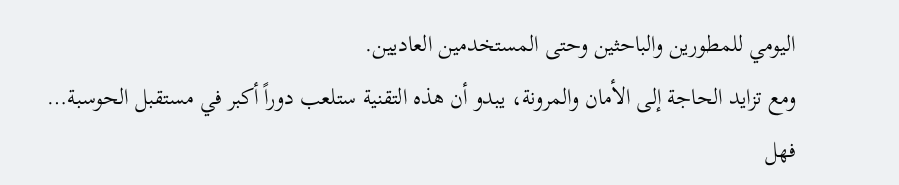اليومي للمطورين والباحثين وحتى المستخدمين العاديين.
ومع تزايد الحاجة إلى الأمان والمرونة، يبدو أن هذه التقنية ستلعب دوراً أكبر في مستقبل الحوسبة… فهل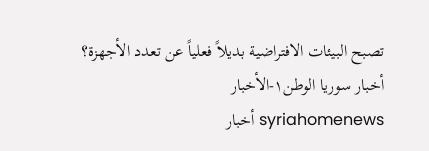تصبح البيئات الافتراضية بديلاً فعلياً عن تعدد الأجهزة؟
أخبار سوريا الوطن١-الأخبار
syriahomenews أخبار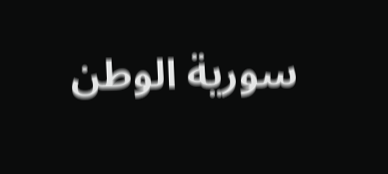سورية الوطن